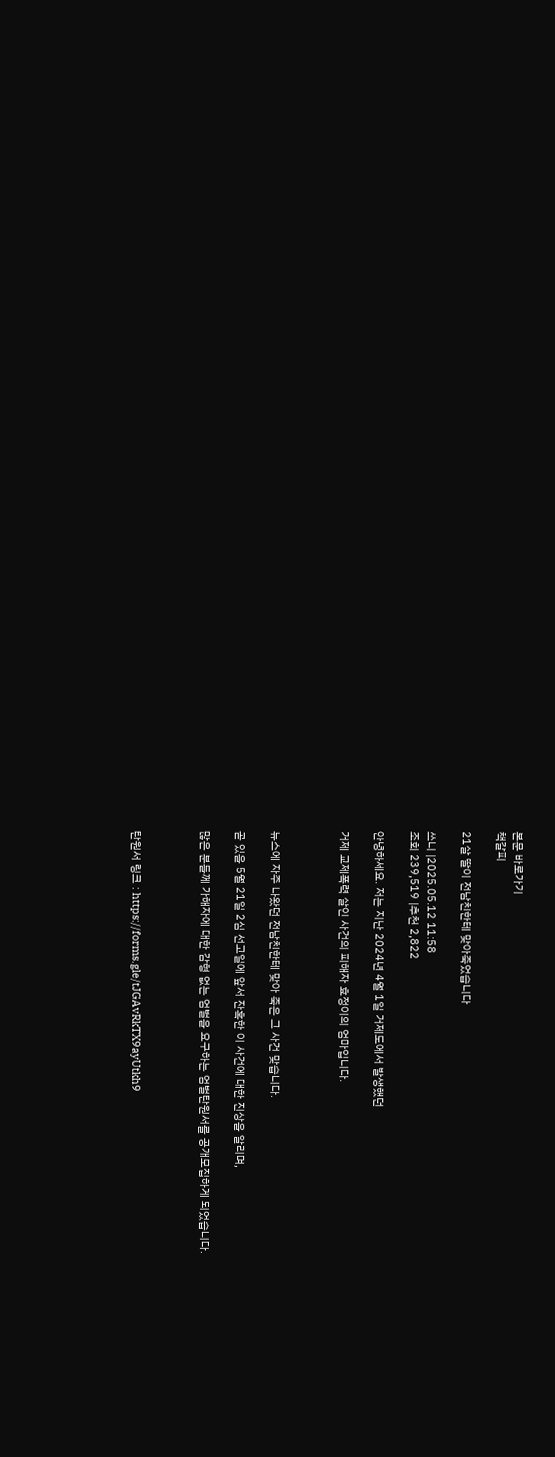본문 바로가기
책갈피

21살 딸이 전남친한테 맞아죽었습니다

쓰니 |2025.05.12 11:58
조회 239,519 |추천 2,822

안녕하세요. 저는 지난 2024년 4월 1일 거제도에서 발생했던

거제 교제폭력 살인 사건의 피해자 효정이의 엄마입니다.



뉴스에 자주 나왔던 전남친한테 맞아 죽은 그 사건 맞습니다.

곧 있을 5월 21일 2심 선고일에 앞서 잔혹한 이 사건에 대한 진상을 알리며,

많은 분들께 가해자에 대한 감형 없는 엄벌을 요구하는 엄벌탄원서를 공개모집하게 되었습니다.



탄원서 링크 : https://forms.gle/tJGAvRkTX9ayUtkh9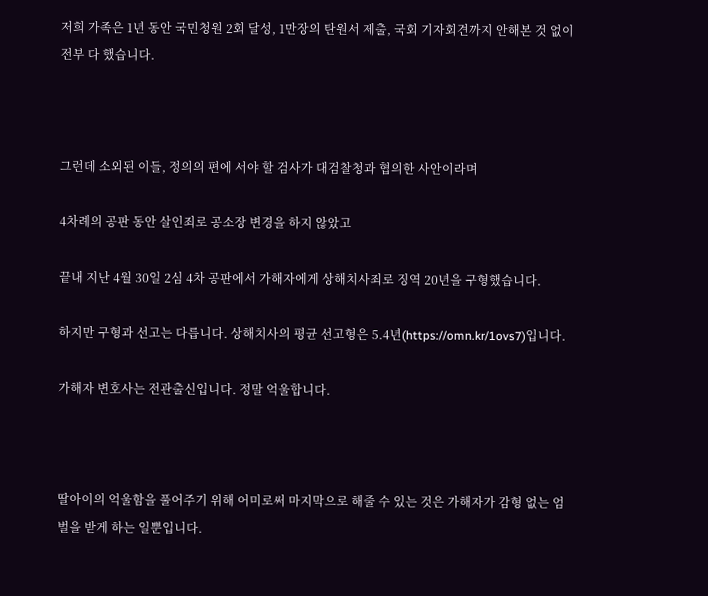저희 가족은 1년 동안 국민청원 2회 달성, 1만장의 탄원서 제출, 국회 기자회견까지 안해본 것 없이 전부 다 했습니다.



그런데 소외된 이들, 정의의 편에 서야 할 검사가 대검찰청과 협의한 사안이라며

4차례의 공판 동안 살인죄로 공소장 변경을 하지 않았고

끝내 지난 4월 30일 2심 4차 공판에서 가해자에게 상해치사죄로 징역 20년을 구형했습니다.

하지만 구형과 선고는 다릅니다. 상해치사의 평균 선고형은 5.4년(https://omn.kr/1ovs7)입니다.

가해자 변호사는 전관출신입니다. 정말 억울합니다.



딸아이의 억울함을 풀어주기 위해 어미로써 마지막으로 해줄 수 있는 것은 가해자가 감형 없는 엄벌을 받게 하는 일뿐입니다.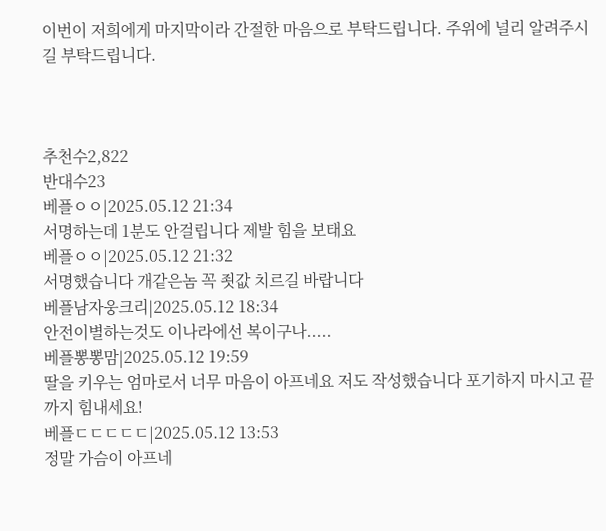이번이 저희에게 마지막이라 간절한 마음으로 부탁드립니다. 주위에 널리 알려주시길 부탁드립니다.



추천수2,822
반대수23
베플ㅇㅇ|2025.05.12 21:34
서명하는데 1분도 안걸립니다 제발 힘을 보태요
베플ㅇㅇ|2025.05.12 21:32
서명했습니다 개같은놈 꼭 죗값 치르길 바랍니다
베플남자웅크리|2025.05.12 18:34
안전이별하는것도 이나라에선 복이구나.....
베플뽕뽕맘|2025.05.12 19:59
딸을 키우는 엄마로서 너무 마음이 아프네요 저도 작성했습니다 포기하지 마시고 끝까지 힘내세요!
베플ㄷㄷㄷㄷㄷ|2025.05.12 13:53
정말 가슴이 아프네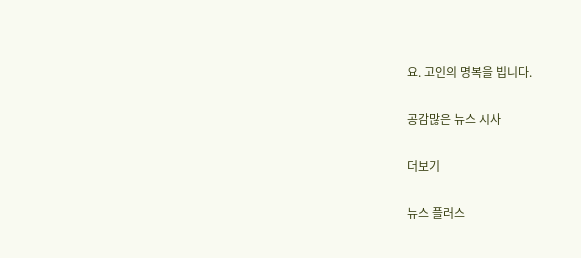요. 고인의 명복을 빕니다.

공감많은 뉴스 시사

더보기

뉴스 플러스